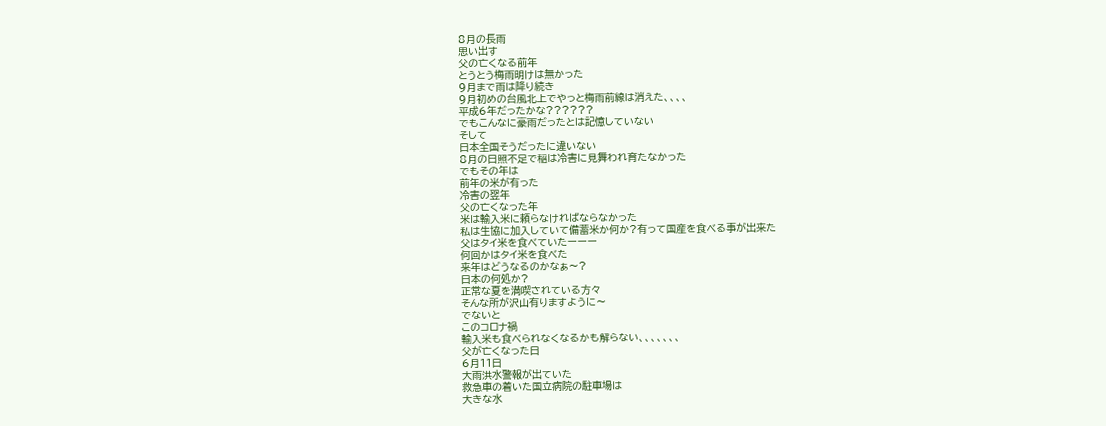8月の長雨
思い出す
父の亡くなる前年
とうとう梅雨明けは無かった
9月まで雨は降り続き
9月初めの台風北上でやっと梅雨前線は消えた、、、、
平成6年だったかな??????
でもこんなに豪雨だったとは記憶していない
そして
日本全国そうだったに違いない
8月の日照不足で稲は冷害に見舞われ育たなかった
でもその年は
前年の米が有った
冷害の翌年
父の亡くなった年
米は輸入米に頼らなければならなかった
私は生協に加入していて備蓄米か何か?有って国産を食べる事が出来た
父はタイ米を食べていたーーー
何回かはタイ米を食べた
来年はどうなるのかなぁ〜?
日本の何処か?
正常な夏を満喫されている方々
そんな所が沢山有りますように〜
でないと
このコロナ禍
輸入米も食べられなくなるかも解らない、、、、、、、
父が亡くなった日
6月11日
大雨洪水警報が出ていた
救急車の着いた国立病院の駐車場は
大きな水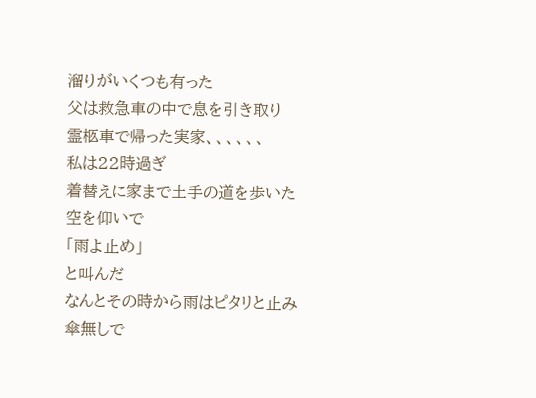溜りがいくつも有った
父は救急車の中で息を引き取り
霊柩車で帰った実家、、、、、、
私は22時過ぎ
着替えに家まで土手の道を歩いた
空を仰いで
「雨よ止め」
と叫んだ
なんとその時から雨はピタリと止み
傘無しで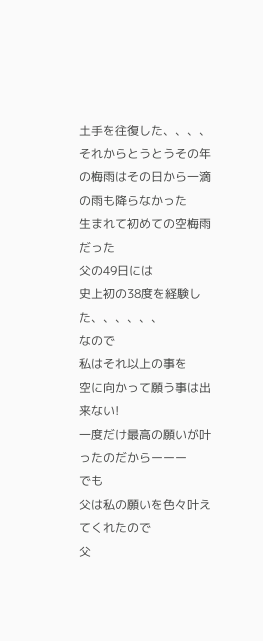土手を往復した、、、、
それからとうとうその年の梅雨はその日から一滴の雨も降らなかった
生まれて初めての空梅雨だった
父の49日には
史上初の38度を経験した、、、、、、
なので
私はそれ以上の事を
空に向かって願う事は出来ない!
一度だけ最高の願いが叶ったのだからーーー
でも
父は私の願いを色々叶えてくれたので
父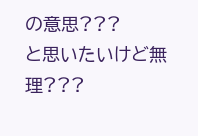の意思???
と思いたいけど無理???